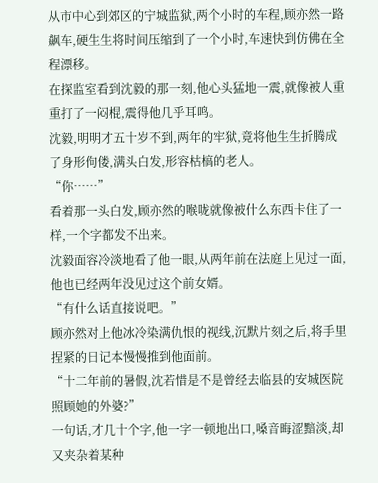从市中心到郊区的宁城监狱,两个小时的车程,顾亦然一路飙车,硬生生将时间压缩到了一个小时,车速快到仿佛在全程漂移。
在探监室看到沈毅的那一刻,他心头猛地一震,就像被人重重打了一闷棍,震得他几乎耳鸣。
沈毅,明明才五十岁不到,两年的牢狱,竟将他生生折腾成了身形佝偻,满头白发,形容枯槁的老人。
“你……”
看着那一头白发,顾亦然的喉咙就像被什么东西卡住了一样,一个字都发不出来。
沈毅面容冷淡地看了他一眼,从两年前在法庭上见过一面,他也已经两年没见过这个前女婿。
“有什么话直接说吧。”
顾亦然对上他冰冷染满仇恨的视线,沉默片刻之后,将手里捏紧的日记本慢慢推到他面前。
“十二年前的暑假,沈若惜是不是曾经去临县的安城医院照顾她的外婆?”
一句话,才几十个字,他一字一顿地出口,嗓音晦涩黯淡,却又夹杂着某种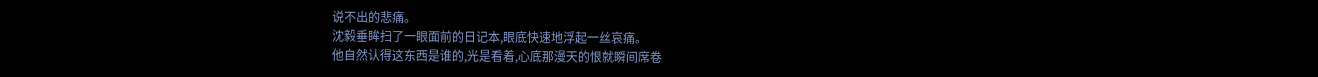说不出的悲痛。
沈毅垂眸扫了一眼面前的日记本,眼底快速地浮起一丝哀痛。
他自然认得这东西是谁的,光是看着,心底那漫天的恨就瞬间席卷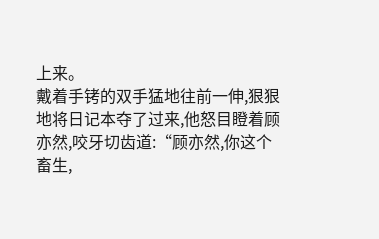上来。
戴着手铐的双手猛地往前一伸,狠狠地将日记本夺了过来,他怒目瞪着顾亦然,咬牙切齿道:“顾亦然,你这个畜生,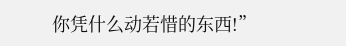你凭什么动若惜的东西!”